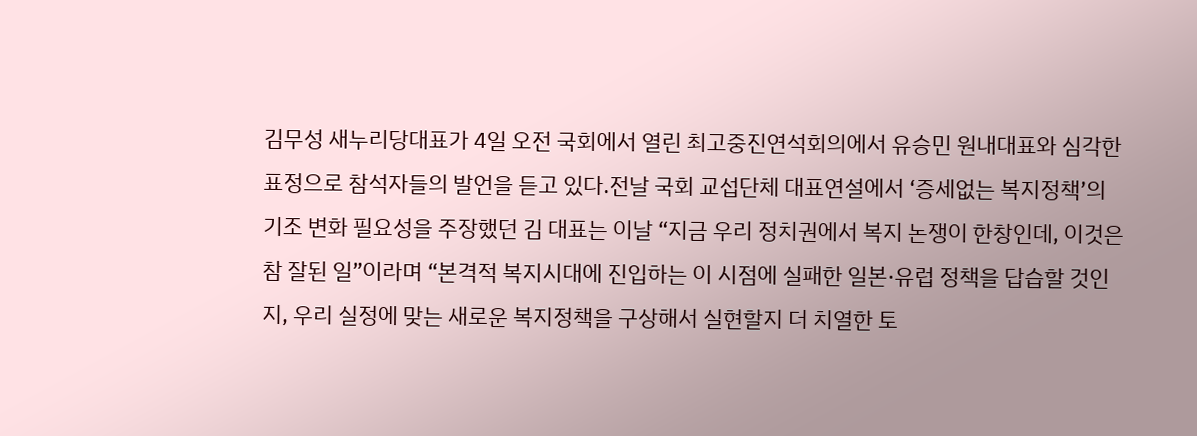김무성 새누리당대표가 4일 오전 국회에서 열린 최고중진연석회의에서 유승민 원내대표와 심각한 표정으로 참석자들의 발언을 듣고 있다.전날 국회 교섭단체 대표연설에서 ‘증세없는 복지정책’의 기조 변화 필요성을 주장했던 김 대표는 이날 “지금 우리 정치권에서 복지 논쟁이 한창인데, 이것은 참 잘된 일”이라며 “본격적 복지시대에 진입하는 이 시점에 실패한 일본·유럽 정책을 답습할 것인지, 우리 실정에 맞는 새로운 복지정책을 구상해서 실현할지 더 치열한 토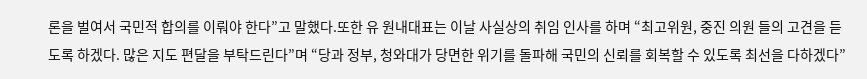론을 벌여서 국민적 합의를 이뤄야 한다”고 말했다.또한 유 원내대표는 이날 사실상의 취임 인사를 하며 “최고위원, 중진 의원 들의 고견을 듣도록 하겠다. 많은 지도 편달을 부탁드린다”며 “당과 정부, 청와대가 당면한 위기를 돌파해 국민의 신뢰를 회복할 수 있도록 최선을 다하겠다”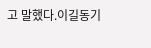고 말했다.이길동기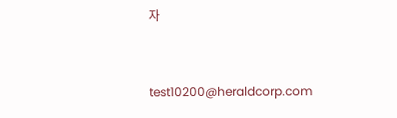자


test10200@heraldcorp.com